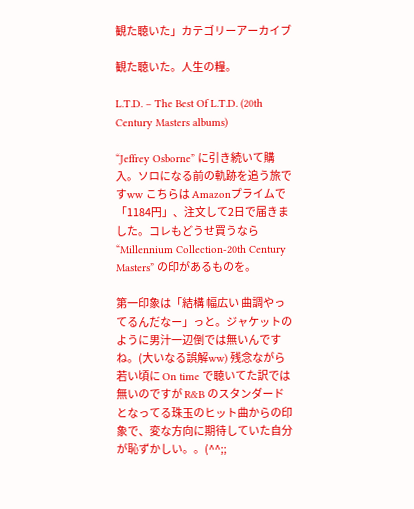観た聴いた」カテゴリーアーカイブ

観た聴いた。人生の糧。

L.T.D. – The Best Of L.T.D. (20th Century Masters albums)

“Jeffrey Osborne” に引き続いて購入。ソロになる前の軌跡を追う旅ですww こちらは Amazonプライムで「1184円」、注文して2日で届きました。コレもどうせ買うなら “Millennium Collection-20th Century Masters” の印があるものを。

第一印象は「結構 幅広い 曲調やってるんだなー」っと。ジャケットのように男汁一辺倒では無いんですね。(大いなる誤解ww) 残念ながら 若い頃に On time で聴いてた訳では無いのですが R&B のスタンダードとなってる珠玉のヒット曲からの印象で、変な方向に期待していた自分が恥ずかしい。。(^^;;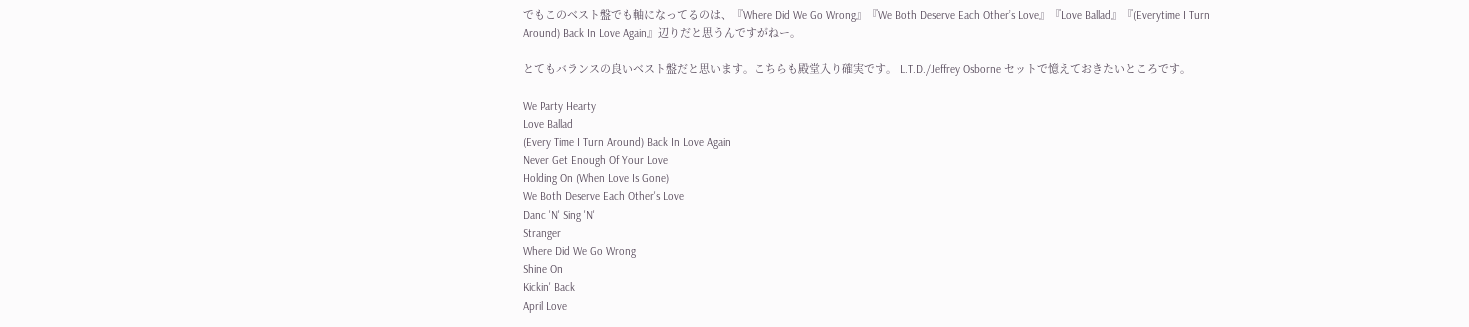でもこのベスト盤でも軸になってるのは、『Where Did We Go Wrong』『We Both Deserve Each Other’s Love』『Love Ballad』『(Everytime I Turn Around) Back In Love Again』辺りだと思うんですがねー。

とてもバランスの良いベスト盤だと思います。こちらも殿堂入り確実です。 L.T.D./Jeffrey Osborne セットで憶えておきたいところです。

We Party Hearty
Love Ballad
(Every Time I Turn Around) Back In Love Again
Never Get Enough Of Your Love
Holding On (When Love Is Gone)
We Both Deserve Each Other's Love
Danc 'N' Sing 'N'
Stranger
Where Did We Go Wrong
Shine On
Kickin' Back
April Love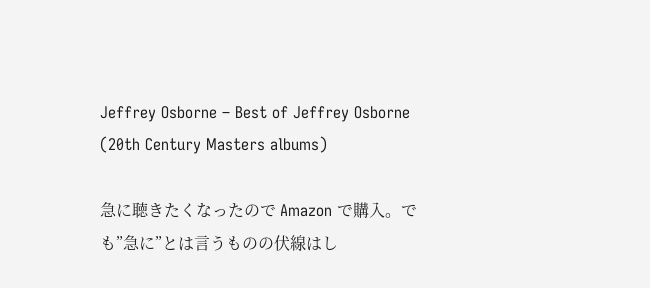Jeffrey Osborne – Best of Jeffrey Osborne (20th Century Masters albums)

急に聴きたくなったので Amazon で購入。でも”急に”とは言うものの伏線はし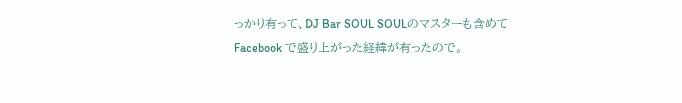っかり有って、DJ Bar SOUL SOULのマスターも含めて Facebook で盛り上がった経緯が有ったので。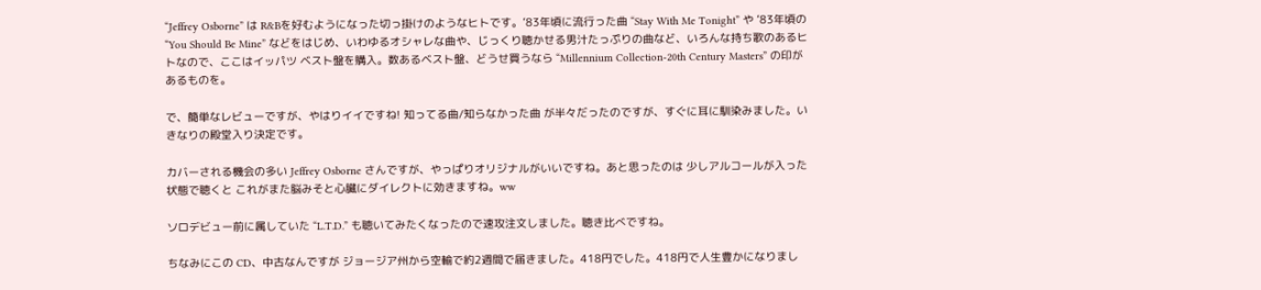“Jeffrey Osborne” は R&Bを好むようになった切っ掛けのようなヒトです。’83年頃に流行った曲 “Stay With Me Tonight” や ’83年頃の “You Should Be Mine” などをはじめ、いわゆるオシャレな曲や、じっくり聴かせる男汁たっぷりの曲など、いろんな持ち歌のあるヒトなので、ここはイッパツ ベスト盤を購入。数あるベスト盤、どうせ買うなら “Millennium Collection-20th Century Masters” の印があるものを。

で、簡単なレビューですが、やはりイイですね! 知ってる曲/知らなかった曲 が半々だったのですが、すぐに耳に馴染みました。いきなりの殿堂入り決定です。

カバーされる機会の多い Jeffrey Osborne さんですが、やっぱりオリジナルがいいですね。あと思ったのは 少しアルコールが入った状態で聴くと これがまた脳みそと心臓にダイレクトに効きますね。ww

ソロデビュー前に属していた “L.T.D.” も聴いてみたくなったので速攻注文しました。聴き比べですね。

ちなみにこの CD、中古なんですが ジョージア州から空輸で約2週間で届きました。418円でした。418円で人生豊かになりまし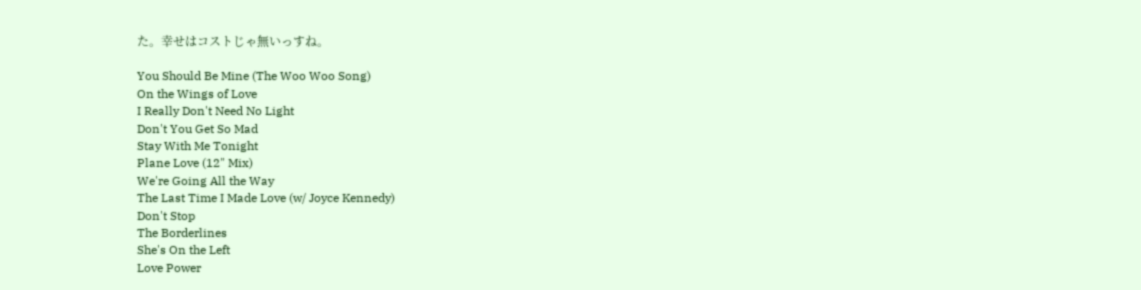た。幸せはコストじゃ無いっすね。

You Should Be Mine (The Woo Woo Song)
On the Wings of Love
I Really Don't Need No Light
Don't You Get So Mad
Stay With Me Tonight
Plane Love (12" Mix)
We're Going All the Way
The Last Time I Made Love (w/ Joyce Kennedy)
Don't Stop
The Borderlines
She's On the Left
Love Power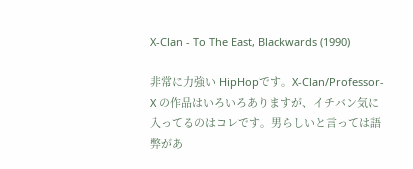X-Clan - To The East, Blackwards (1990)

非常に力強い HipHopです。X-Clan/Professor-X の作品はいろいろありますが、イチバン気に入ってるのはコレです。男らしいと言っては語弊があ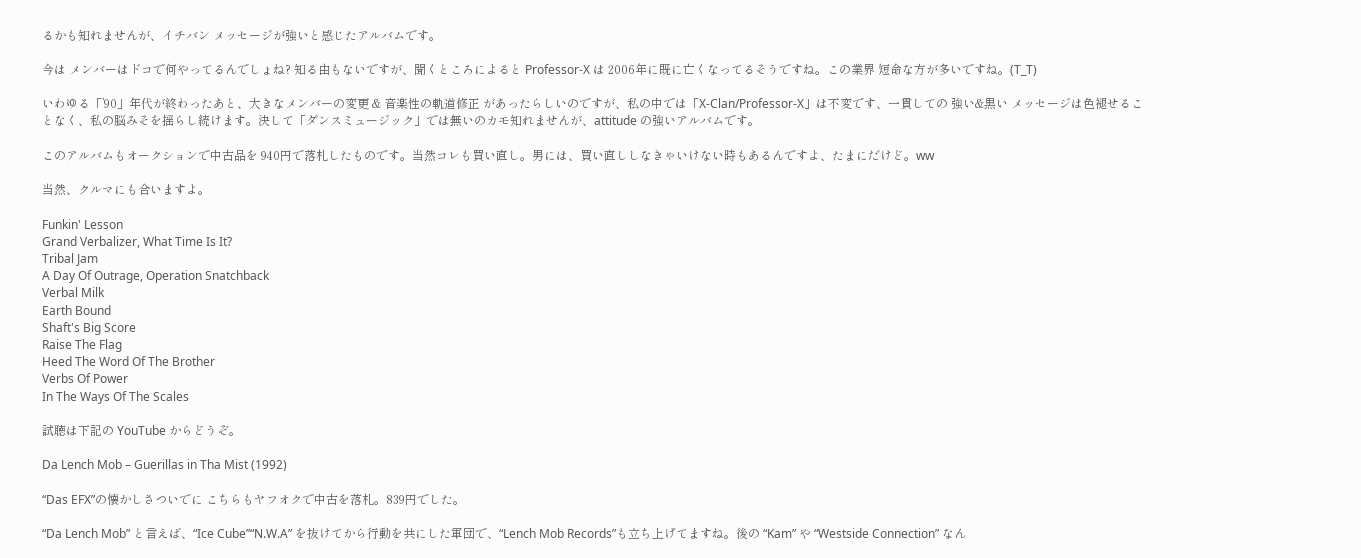るかも知れませんが、イチバン メッセージが強いと感じたアルバムです。

今は メンバーはドコで何やってるんでしょね? 知る由もないですが、聞くところによると Professor-X は 2006年に既に亡くなってるそうですね。この業界 短命な方が多いですね。(T_T)

いわゆる「’90」年代が終わったあと、大きなメンバーの変更 & 音楽性の軌道修正 があったらしいのですが、私の中では「X-Clan/Professor-X」は不変です、一貫しての 強い&黒い メッセージは色褪せることなく、私の脳みそを揺らし続けます。決して「ダンスミュージック」では無いのカモ知れませんが、attitude の強いアルバムです。

このアルバムもオークションで中古品を 940円で落札したものです。当然コレも買い直し。男には、買い直ししなきゃいけない時もあるんですよ、たまにだけど。ww

当然、クルマにも合いますよ。

Funkin' Lesson
Grand Verbalizer, What Time Is It?
Tribal Jam
A Day Of Outrage, Operation Snatchback
Verbal Milk
Earth Bound
Shaft's Big Score
Raise The Flag
Heed The Word Of The Brother
Verbs Of Power
In The Ways Of The Scales

試聴は下記の YouTube からどうぞ。

Da Lench Mob – Guerillas in Tha Mist (1992)

“Das EFX”の懐かしさついでに こちらもヤフオクで中古を落札。839円でした。

“Da Lench Mob” と言えば、“Ice Cube”“N.W.A” を抜けてから行動を共にした軍団で、“Lench Mob Records”も立ち上げてますね。後の “Kam” や “Westside Connection” なん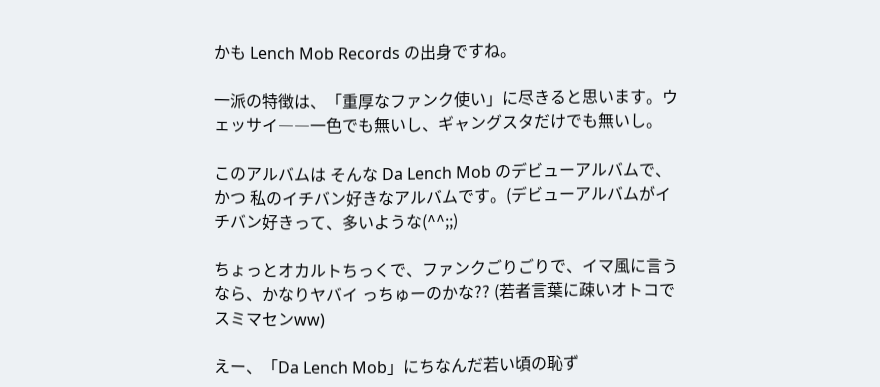かも Lench Mob Records の出身ですね。

一派の特徴は、「重厚なファンク使い」に尽きると思います。ウェッサイ――一色でも無いし、ギャングスタだけでも無いし。

このアルバムは そんな Da Lench Mob のデビューアルバムで、かつ 私のイチバン好きなアルバムです。(デビューアルバムがイチバン好きって、多いような(^^;;)

ちょっとオカルトちっくで、ファンクごりごりで、イマ風に言うなら、かなりヤバイ っちゅーのかな?? (若者言葉に疎いオトコでスミマセンww)

えー、「Da Lench Mob」にちなんだ若い頃の恥ず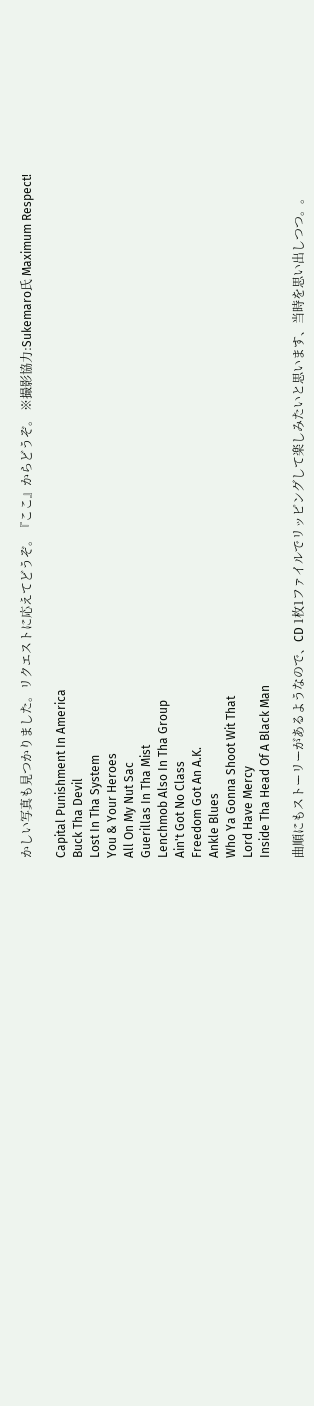かしい写真も見つかりました。リクエストに応えてどうぞ。『ここ』からどうぞ。 ※撮影協力:Sukemaro氏 Maximum Respect!

Capital Punishment In America
Buck Tha Devil
Lost In Tha System
You & Your Heroes
All On My Nut Sac
Guerillas In Tha Mist
Lenchmob Also In Tha Group
Ain't Got No Class
Freedom Got An A.K.
Ankle Blues
Who Ya Gonna Shoot Wit That
Lord Have Mercy
Inside Tha Head Of A Black Man

曲順にもストーリーがあるようなので、CD 1枚1ファイルでリッピングして楽しみたいと思います、当時を思い出しつつ。。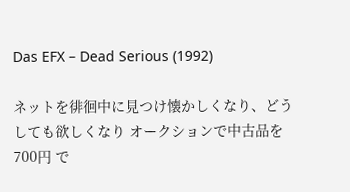Das EFX – Dead Serious (1992)

ネットを徘徊中に見つけ懐かしくなり、どうしても欲しくなり オークションで中古品を 700円 で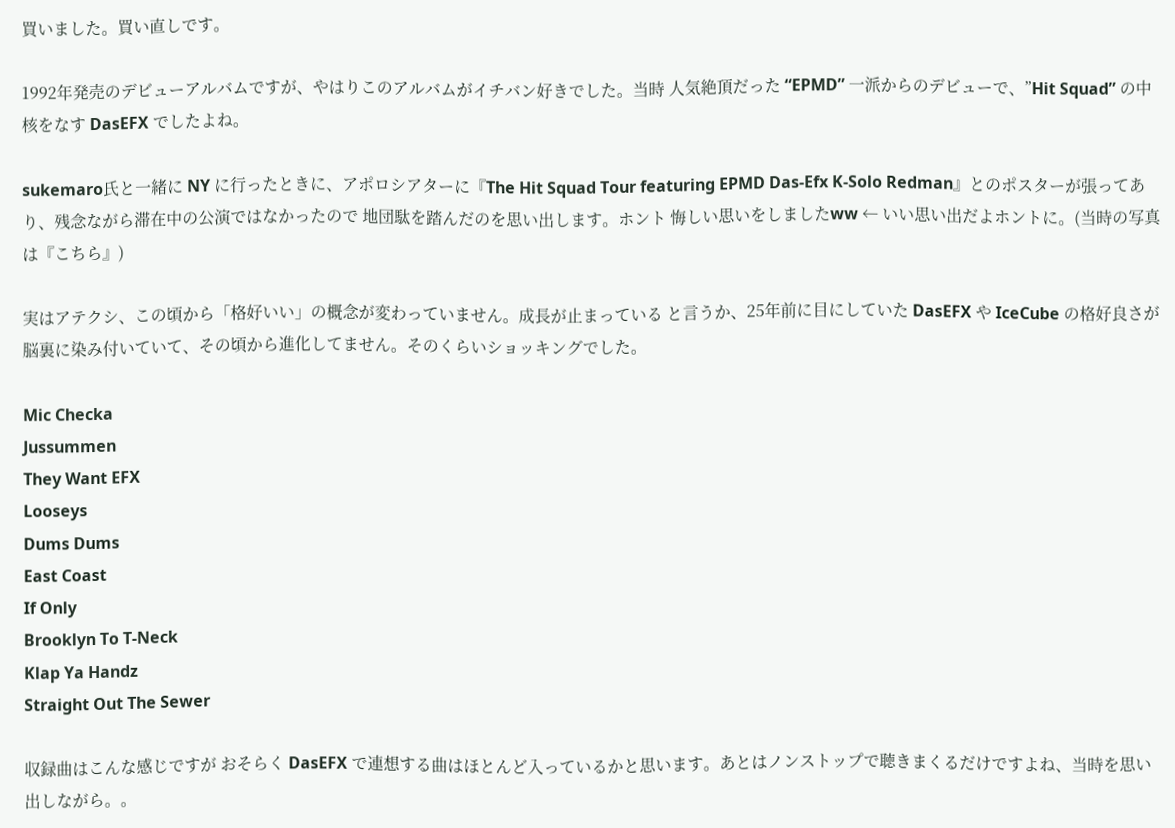買いました。買い直しです。

1992年発売のデビューアルバムですが、やはりこのアルバムがイチバン好きでした。当時 人気絶頂だった “EPMD” 一派からのデビューで、”Hit Squad” の中核をなす DasEFX でしたよね。

sukemaro氏と一緒に NY に行ったときに、アポロシアターに『The Hit Squad Tour featuring EPMD Das-Efx K-Solo Redman』とのポスターが張ってあり、残念ながら滞在中の公演ではなかったので 地団駄を踏んだのを思い出します。ホント 悔しい思いをしましたww ← いい思い出だよホントに。(当時の写真は『こちら』)

実はアテクシ、この頃から「格好いい」の概念が変わっていません。成長が止まっている と言うか、25年前に目にしていた DasEFX や IceCube の格好良さが脳裏に染み付いていて、その頃から進化してません。そのくらいショッキングでした。

Mic Checka
Jussummen
They Want EFX
Looseys
Dums Dums
East Coast
If Only
Brooklyn To T-Neck
Klap Ya Handz
Straight Out The Sewer

収録曲はこんな感じですが おそらく DasEFX で連想する曲はほとんど入っているかと思います。あとはノンストップで聴きまくるだけですよね、当時を思い出しながら。。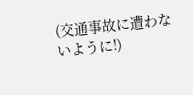(交通事故に遭わないように!)